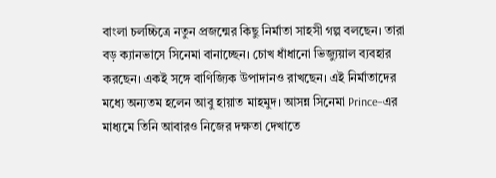বাংলা চলচ্চিত্রে নতুন প্রজন্মের কিছু নির্মাতা সাহসী গল্প বলছেন। তারা বড় ক্যানভাসে সিনেমা বানাচ্ছেন। চোখ ধাঁধানো ভিজ্যুয়াল ব্যবহার করছেন। একই সঙ্গে বাণিজ্যিক উপাদানও রাখছেন। এই নির্মাতাদের মধ্যে অন্যতম হলেন আবু হায়াত মাহমুদ। আসন্ন সিনেমা Prince–এর মাধ্যমে তিনি আবারও নিজের দক্ষতা দেখাতে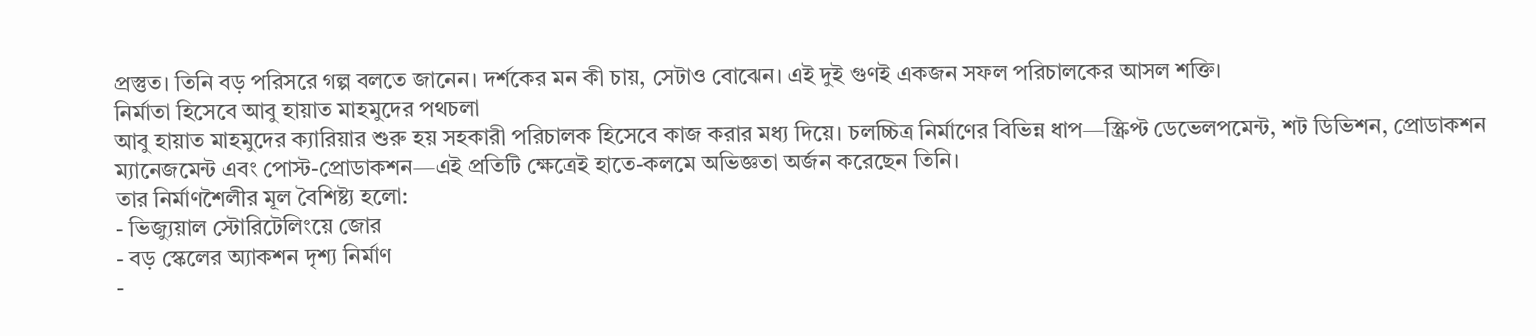প্রস্তুত। তিনি বড় পরিসরে গল্প বলতে জানেন। দর্শকের মন কী চায়, সেটাও বোঝেন। এই দুই গুণই একজন সফল পরিচালকের আসল শক্তি।
নির্মাতা হিসেবে আবু হায়াত মাহমুদের পথচলা
আবু হায়াত মাহমুদের ক্যারিয়ার শুরু হয় সহকারী পরিচালক হিসেবে কাজ করার মধ্য দিয়ে। চলচ্চিত্র নির্মাণের বিভিন্ন ধাপ—স্ক্রিপ্ট ডেভেলপমেন্ট, শট ডিভিশন, প্রোডাকশন ম্যানেজমেন্ট এবং পোস্ট-প্রোডাকশন—এই প্রতিটি ক্ষেত্রেই হাতে-কলমে অভিজ্ঞতা অর্জন করেছেন তিনি।
তার নির্মাণশৈলীর মূল বৈশিষ্ট্য হলো:
- ভিজ্যুয়াল স্টোরিটেলিংয়ে জোর
- বড় স্কেলের অ্যাকশন দৃশ্য নির্মাণ
-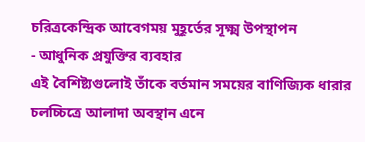চরিত্রকেন্দ্রিক আবেগময় মুহূর্তের সূক্ষ্ম উপস্থাপন
- আধুনিক প্রযুক্তির ব্যবহার
এই বৈশিষ্ট্যগুলোই তাঁকে বর্তমান সময়ের বাণিজ্যিক ধারার চলচ্চিত্রে আলাদা অবস্থান এনে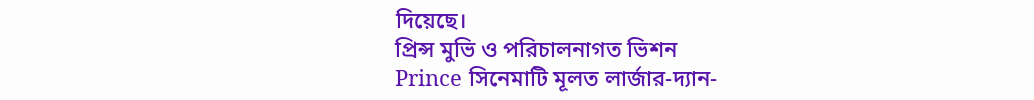দিয়েছে।
প্রিন্স মুভি ও পরিচালনাগত ভিশন
Prince সিনেমাটি মূলত লার্জার-দ্যান-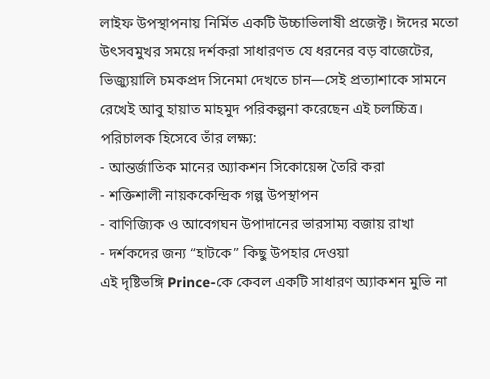লাইফ উপস্থাপনায় নির্মিত একটি উচ্চাভিলাষী প্রজেক্ট। ঈদের মতো উৎসবমুখর সময়ে দর্শকরা সাধারণত যে ধরনের বড় বাজেটের, ভিজ্যুয়ালি চমকপ্রদ সিনেমা দেখতে চান—সেই প্রত্যাশাকে সামনে রেখেই আবু হায়াত মাহমুদ পরিকল্পনা করেছেন এই চলচ্চিত্র।
পরিচালক হিসেবে তাঁর লক্ষ্য:
- আন্তর্জাতিক মানের অ্যাকশন সিকোয়েন্স তৈরি করা
- শক্তিশালী নায়ককেন্দ্রিক গল্প উপস্থাপন
- বাণিজ্যিক ও আবেগঘন উপাদানের ভারসাম্য বজায় রাখা
- দর্শকদের জন্য “হাটকে” কিছু উপহার দেওয়া
এই দৃষ্টিভঙ্গি Prince-কে কেবল একটি সাধারণ অ্যাকশন মুভি না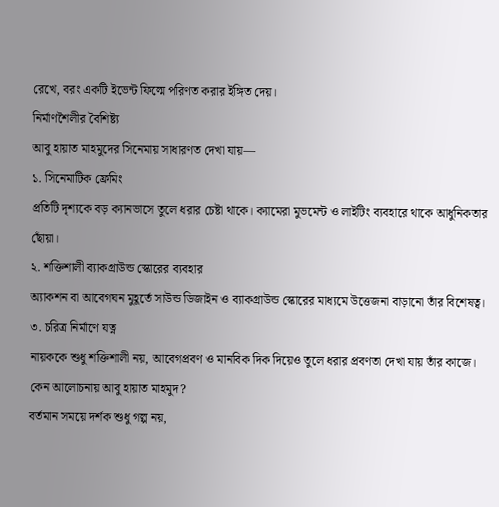রেখে, বরং একটি ইভেন্ট ফিল্মে পরিণত করার ইঙ্গিত দেয়।
নির্মাণশৈলীর বৈশিষ্ট্য
আবু হায়াত মাহমুদের সিনেমায় সাধারণত দেখা যায়—
১. সিনেমাটিক ফ্রেমিং
প্রতিটি দৃশ্যকে বড় ক্যানভাসে তুলে ধরার চেষ্টা থাকে। ক্যামেরা মুভমেন্ট ও লাইটিং ব্যবহারে থাকে আধুনিকতার ছোঁয়া।
২. শক্তিশালী ব্যাকগ্রাউন্ড স্কোরের ব্যবহার
অ্যাকশন বা আবেগঘন মুহূর্তে সাউন্ড ডিজাইন ও ব্যাকগ্রাউন্ড স্কোরের মাধ্যমে উত্তেজনা বাড়ানো তাঁর বিশেষত্ব।
৩. চরিত্র নির্মাণে যত্ন
নায়ককে শুধু শক্তিশালী নয়, আবেগপ্রবণ ও মানবিক দিক দিয়েও তুলে ধরার প্রবণতা দেখা যায় তাঁর কাজে।
কেন আলোচনায় আবু হায়াত মাহমুদ?
বর্তমান সময়ে দর্শক শুধু গল্প নয়,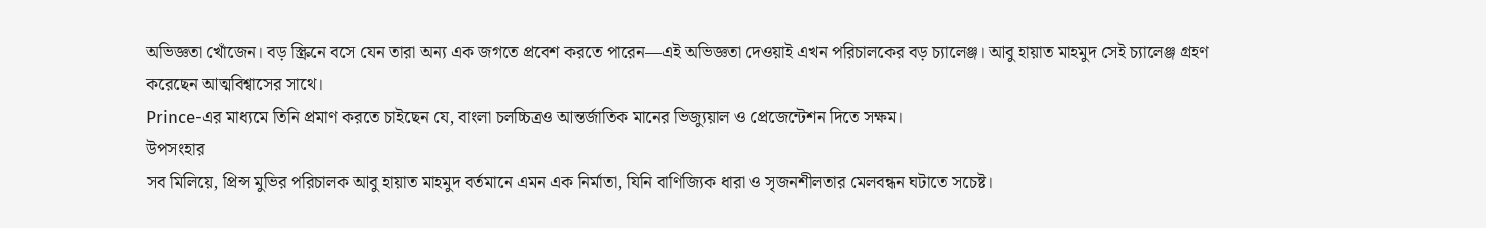অভিজ্ঞতা খোঁজেন। বড় স্ক্রিনে বসে যেন তারা অন্য এক জগতে প্রবেশ করতে পারেন—এই অভিজ্ঞতা দেওয়াই এখন পরিচালকের বড় চ্যালেঞ্জ। আবু হায়াত মাহমুদ সেই চ্যালেঞ্জ গ্রহণ করেছেন আত্মবিশ্বাসের সাথে।
Prince-এর মাধ্যমে তিনি প্রমাণ করতে চাইছেন যে, বাংলা চলচ্চিত্রও আন্তর্জাতিক মানের ভিজ্যুয়াল ও প্রেজেন্টেশন দিতে সক্ষম।
উপসংহার
সব মিলিয়ে, প্রিন্স মুভির পরিচালক আবু হায়াত মাহমুদ বর্তমানে এমন এক নির্মাতা, যিনি বাণিজ্যিক ধারা ও সৃজনশীলতার মেলবন্ধন ঘটাতে সচেষ্ট।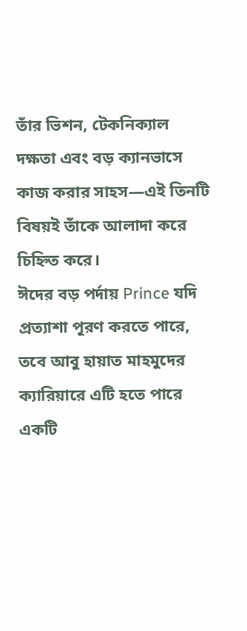তাঁর ভিশন, টেকনিক্যাল দক্ষতা এবং বড় ক্যানভাসে কাজ করার সাহস—এই তিনটি বিষয়ই তাঁকে আলাদা করে চিহ্নিত করে।
ঈদের বড় পর্দায় Prince যদি প্রত্যাশা পূরণ করতে পারে, তবে আবু হায়াত মাহমুদের ক্যারিয়ারে এটি হতে পারে একটি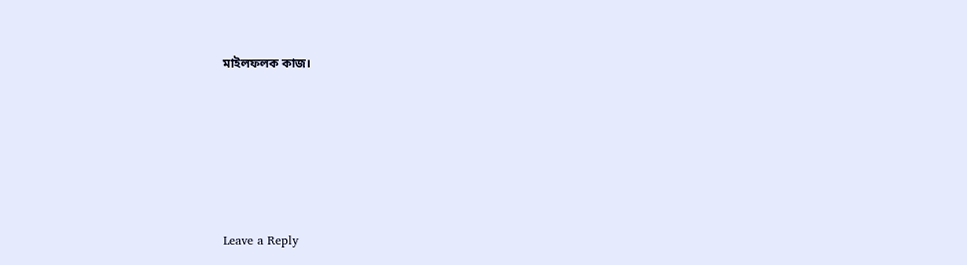মাইলফলক কাজ।






Leave a Reply